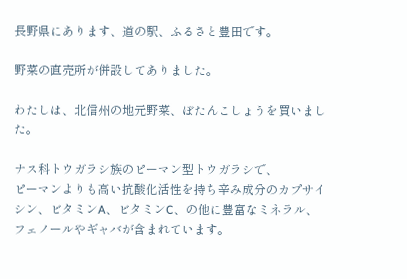長野県にあります、道の駅、ふるさと豊田です。

野菜の直売所が併設してありました。

わたしは、北信州の地元野菜、ぼたんこしょうを買いました。

ナス科トウガラシ族のピーマン型トウガラシで、
ピーマンよりも高い抗酸化活性を持ち辛み成分のカプサイシン、ビタミンA、ビタミンC、の他に豊富なミネラル、
フェノールやギャバが含まれています。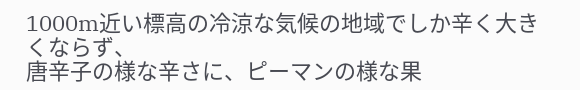1000m近い標高の冷涼な気候の地域でしか辛く大きくならず、
唐辛子の様な辛さに、ピーマンの様な果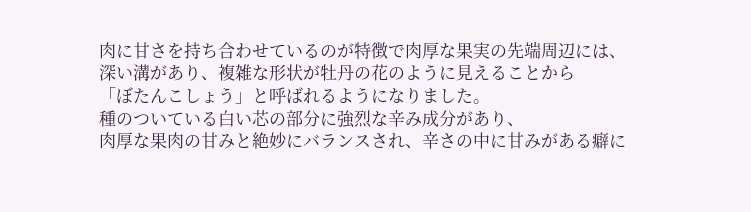肉に甘さを持ち合わせているのが特徴で肉厚な果実の先端周辺には、
深い溝があり、複雑な形状が牡丹の花のように見えることから
「ぼたんこしょう」と呼ばれるようになりました。
種のついている白い芯の部分に強烈な辛み成分があり、
肉厚な果肉の甘みと絶妙にバランスされ、辛さの中に甘みがある癖に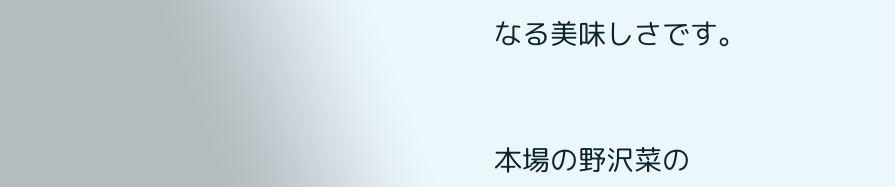なる美味しさです。


本場の野沢菜の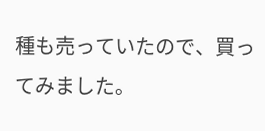種も売っていたので、買ってみました。